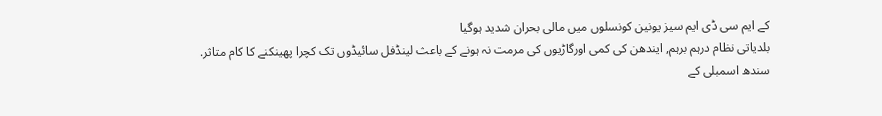کے ایم سی ڈی ایم سیز یونین کونسلوں میں مالی بحران شدید ہوگیا
بلدیاتی نظام درہم برہم, ایندھن کی کمی اورگاڑیوں کی مرمت نہ ہونے کے باعث لینڈفل سائیڈوں تک کچرا پھینکنے کا کام متاثر.
سندھ اسمبلی کے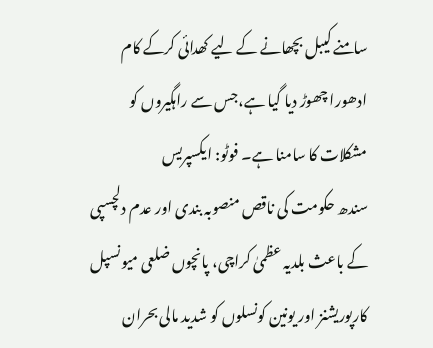سامنے کیبل بچھانے کے لیے کھدائی کرکے کام ادھورا چھوڑ دیا گیا ہے،جس سے راہگیروں کو مشکلات کا سامنا ہے۔ فوٹو: ایکسپریس
سندھ حکومت کی ناقص منصوبہ بندی اور عدم دلچسپی کے باعث بلدیہ عظمیٰ کراچی، پانچوں ضلعی میونسپل کارپوریشنز اور یونین کونسلوں کو شدید مالی بحران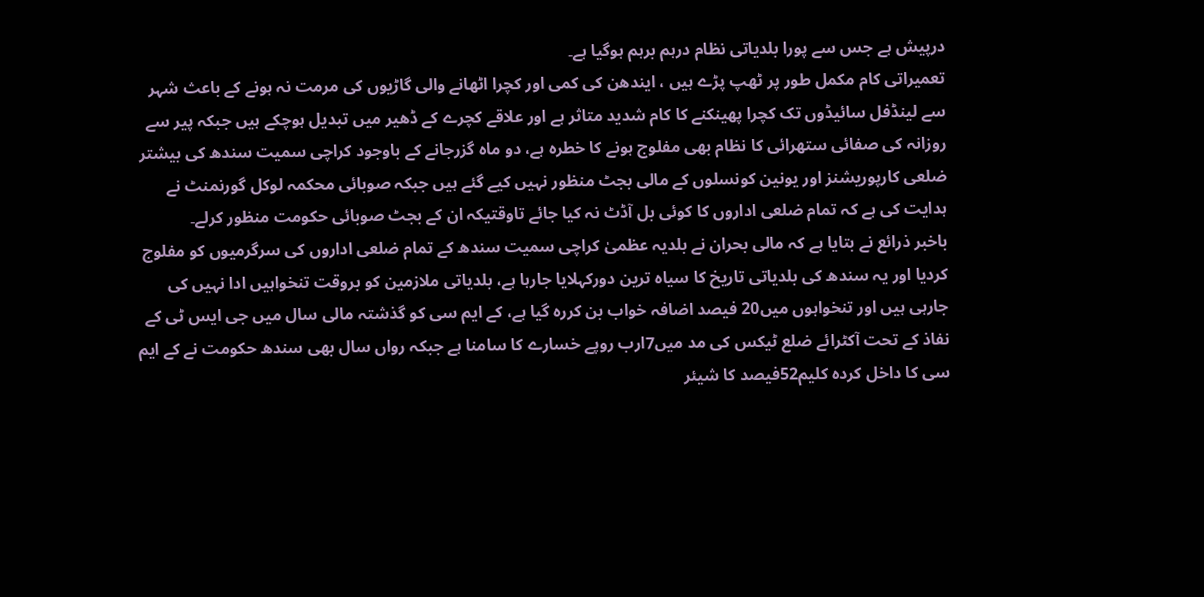درپیش ہے جس سے پورا بلدیاتی نظام درہم برہم ہوگیا ہے۔
تعمیراتی کام مکمل طور پر ٹھپ پڑے ہیں ، ایندھن کی کمی اور کچرا اٹھانے والی گاڑیوں کی مرمت نہ ہونے کے باعث شہر سے لینڈفل سائیڈوں تک کچرا پھینکنے کا کام شدید متاثر ہے اور علاقے کچرے کے ڈھیر میں تبدیل ہوچکے ہیں جبکہ پیر سے روزانہ کی صفائی ستھرائی کا نظام بھی مفلوج ہونے کا خطرہ ہے، دو ماہ گزرجانے کے باوجود کراچی سمیت سندھ کی بیشتر ضلعی کارپوریشنز اور یونین کونسلوں کے مالی بجٹ منظور نہیں کیے گئے ہیں جبکہ صوبائی محکمہ لوکل گورنمنٹ نے ہدایت کی ہے کہ تمام ضلعی اداروں کا کوئی بل آڈٹ نہ کیا جائے تاوقتیکہ ان کے بجٹ صوبائی حکومت منظور کرلے۔
باخبر ذرائع نے بتایا ہے کہ مالی بحران نے بلدیہ عظمیٰ کراچی سمیت سندھ کے تمام ضلعی اداروں کی سرگرمیوں کو مفلوج کردیا اور یہ سندھ کی بلدیاتی تاریخ کا سیاہ ترین دورکہلایا جارہا ہے، بلدیاتی ملازمین کو بروقت تنخواہیں ادا نہیں کی جارہی ہیں اور تنخواہوں میں20 فیصد اضافہ خواب بن کررہ گیا ہے، کے ایم سی کو گذشتہ مالی سال میں جی ایس ٹی کے نفاذ کے تحت آکٹرائے ضلع ٹیکس کی مد میں7ارب روپے خسارے کا سامنا ہے جبکہ رواں سال بھی سندھ حکومت نے کے ایم سی کا داخل کردہ کلیم52فیصد کا شیئر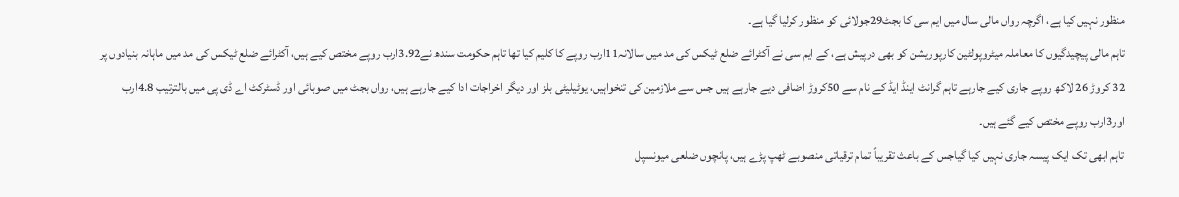منظور نہیں کیا ہے، اگرچہ رواں مالی سال میں ایم سی کا بجٹ29جولائی کو منظور کرلیا گیا ہے۔
تاہم مالی پیچیدگیوں کا معاملہ میٹروپولٹین کارپوریشن کو بھی درپیش ہے، کے ایم سی نے آکٹرائے ضلع ٹیکس کی مد میں سالانہ11ارب روپے کا کلیم کیا تھا تاہم حکومت سندھ نے3.92ارب روپے مختص کیے ہیں، آکٹرائے ضلع ٹیکس کی مد میں ماہانہ بنیادوں پر 32 کروڑ 26 لاکھ روپے جاری کیے جارہے تاہم گرانٹ اینڈ ایڈ کے نام سے 50کروڑ اضافی دیے جارہے ہیں جس سے ملازمین کی تنخواہیں، یوٹیلیٹی بلز اور دیگر اخراجات ادا کیے جارہے ہیں، رواں بجٹ میں صوبائی اور ڈسٹرکٹ اے ڈی پی میں بالترتیب 4.8ارب اور3ارب روپے مختص کیے گئے ہیں۔
تاہم ابھی تک ایک پیسہ جاری نہیں کیا گیاجس کے باعث تقریباً تمام ترقیاتی منصوبے ٹھپ پڑے ہیں، پانچوں ضلعی میونسپل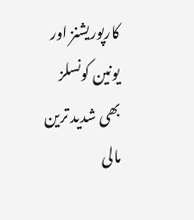کارپوریشنز اور یونین کونسلز بھی شدید ترین مالی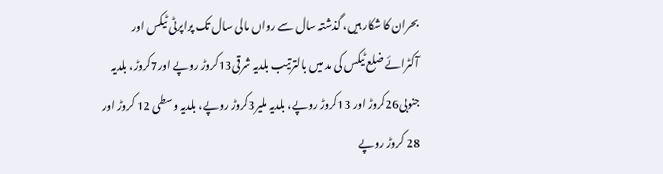بحران کا شکار ہیں، گذشتہ سال سے رواں مالی سال تک پراپرٹی ٹیکس اور آکٹرائے ضلع ٹیکس کی مد میں بالترتیب بلدیہ شرقی13کروڑ روپے اور7کروڑ، بلدیہ جنوبی26کروڑ اور 13کروڑ روپے، بلدیہ ملیر3کروڑ روپے، بلدیہ وسطی 12 کروڑ اور 28 کروڑ روپے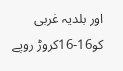اور بلدیہ غربی کو16-16کروڑ روپے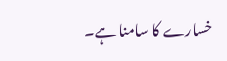خسارے کا سامنا ہے۔